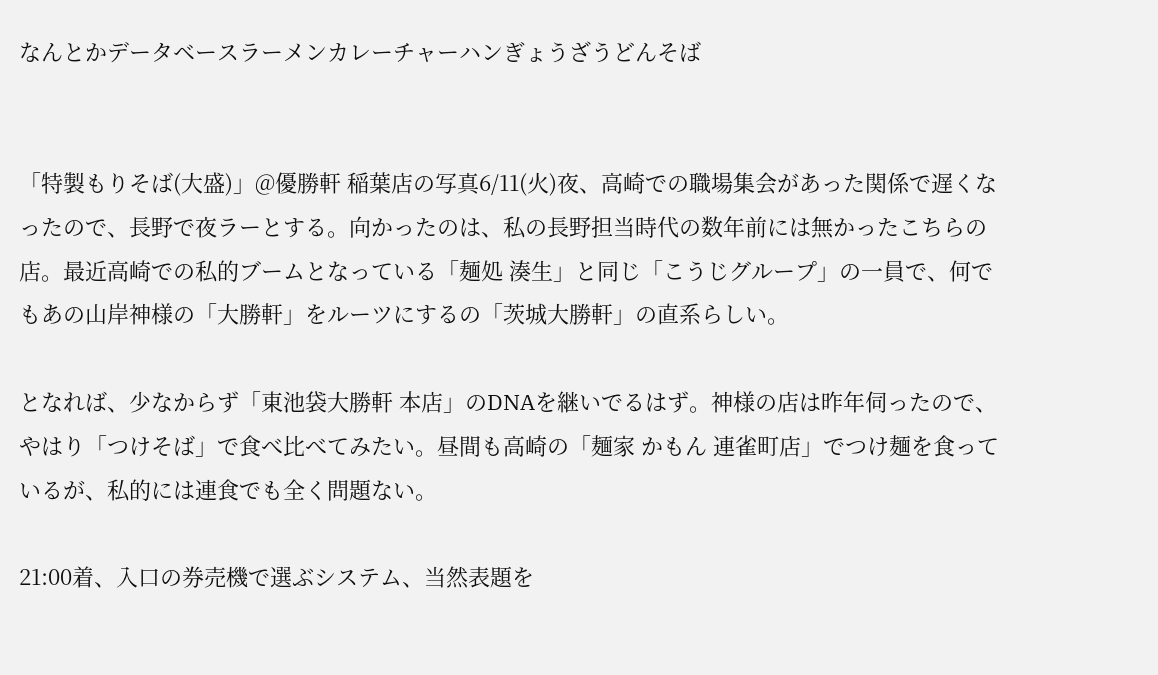なんとかデータベースラーメンカレーチャーハンぎょうざうどんそば


「特製もりそば(大盛)」@優勝軒 稲葉店の写真6/11(火)夜、高崎での職場集会があった関係で遅くなったので、長野で夜ラーとする。向かったのは、私の長野担当時代の数年前には無かったこちらの店。最近高崎での私的ブームとなっている「麺処 湊生」と同じ「こうじグループ」の一員で、何でもあの山岸神様の「大勝軒」をルーツにするの「茨城大勝軒」の直系らしい。

となれば、少なからず「東池袋大勝軒 本店」のDNAを継いでるはず。神様の店は昨年伺ったので、やはり「つけそば」で食べ比べてみたい。昼間も高崎の「麺家 かもん 連雀町店」でつけ麺を食っているが、私的には連食でも全く問題ない。

21:00着、入口の券売機で選ぶシステム、当然表題を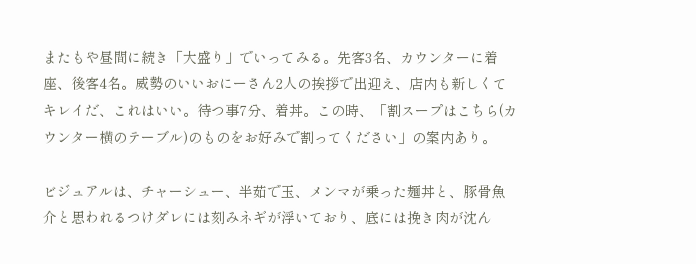またもや昼間に続き「大盛り」でいってみる。先客3名、カウンターに着座、後客4名。威勢のいいおにーさん2人の挨拶で出迎え、店内も新しくてキレイだ、これはいい。待つ事7分、着丼。この時、「割スープはこちら(カウンター横のテーブル)のものをお好みで割ってください」の案内あり。

ビジュアルは、チャーシュー、半茹で玉、メンマが乗った麺丼と、豚骨魚介と思われるつけダレには刻みネギが浮いており、底には挽き肉が沈ん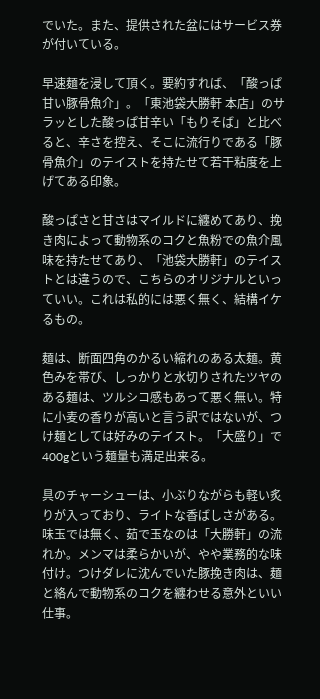でいた。また、提供された盆にはサービス券が付いている。

早速麺を浸して頂く。要約すれば、「酸っぱ甘い豚骨魚介」。「東池袋大勝軒 本店」のサラッとした酸っぱ甘辛い「もりそば」と比べると、辛さを控え、そこに流行りである「豚骨魚介」のテイストを持たせて若干粘度を上げてある印象。

酸っぱさと甘さはマイルドに纏めてあり、挽き肉によって動物系のコクと魚粉での魚介風味を持たせてあり、「池袋大勝軒」のテイストとは違うので、こちらのオリジナルといっていい。これは私的には悪く無く、結構イケるもの。

麺は、断面四角のかるい縮れのある太麺。黄色みを帯び、しっかりと水切りされたツヤのある麺は、ツルシコ感もあって悪く無い。特に小麦の香りが高いと言う訳ではないが、つけ麺としては好みのテイスト。「大盛り」で400gという麺量も満足出来る。

具のチャーシューは、小ぶりながらも軽い炙りが入っており、ライトな香ばしさがある。味玉では無く、茹で玉なのは「大勝軒」の流れか。メンマは柔らかいが、やや業務的な味付け。つけダレに沈んでいた豚挽き肉は、麺と絡んで動物系のコクを纏わせる意外といい仕事。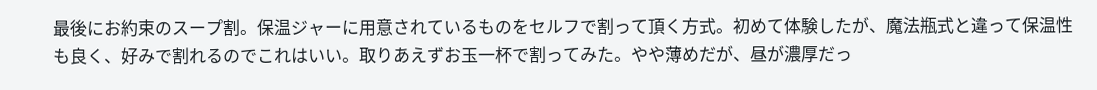最後にお約束のスープ割。保温ジャーに用意されているものをセルフで割って頂く方式。初めて体験したが、魔法瓶式と違って保温性も良く、好みで割れるのでこれはいい。取りあえずお玉一杯で割ってみた。やや薄めだが、昼が濃厚だっ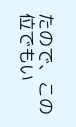たので、この位でもい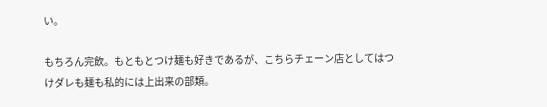い。

もちろん完飲。もともとつけ麺も好きであるが、こちらチェーン店としてはつけダレも麺も私的には上出来の部類。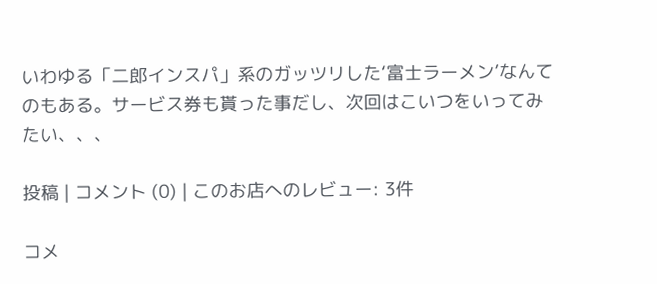いわゆる「二郎インスパ」系のガッツリした‘富士ラーメン’なんてのもある。サービス券も貰った事だし、次回はこいつをいってみたい、、、

投稿 | コメント (0) | このお店へのレビュー: 3件

コメ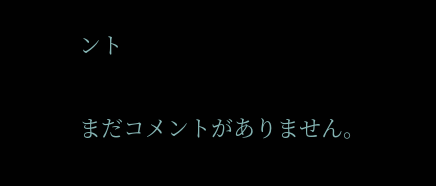ント

まだコメントがありません。